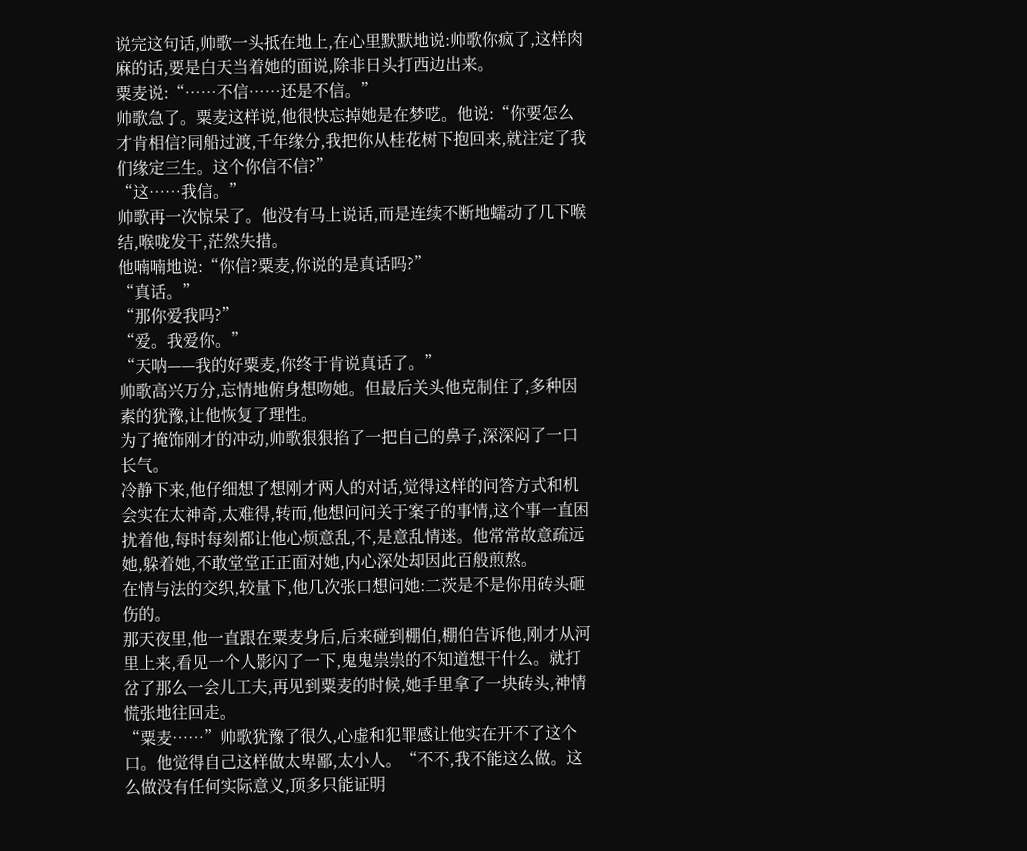说完这句话,帅歌一头抵在地上,在心里默默地说:帅歌你疯了,这样肉麻的话,要是白天当着她的面说,除非日头打西边出来。
粟麦说:“……不信……还是不信。”
帅歌急了。粟麦这样说,他很快忘掉她是在梦呓。他说:“你要怎么才肯相信?同船过渡,千年缘分,我把你从桂花树下抱回来,就注定了我们缘定三生。这个你信不信?”
“这……我信。”
帅歌再一次惊呆了。他没有马上说话,而是连续不断地蠕动了几下喉结,喉咙发干,茫然失措。
他喃喃地说:“你信?粟麦,你说的是真话吗?”
“真话。”
“那你爱我吗?”
“爱。我爱你。”
“天呐——我的好粟麦,你终于肯说真话了。”
帅歌高兴万分,忘情地俯身想吻她。但最后关头他克制住了,多种因素的犹豫,让他恢复了理性。
为了掩饰刚才的冲动,帅歌狠狠掐了一把自己的鼻子,深深闷了一口长气。
冷静下来,他仔细想了想刚才两人的对话,觉得这样的问答方式和机会实在太神奇,太难得,转而,他想问问关于案子的事情,这个事一直困扰着他,每时每刻都让他心烦意乱,不,是意乱情迷。他常常故意疏远她,躲着她,不敢堂堂正正面对她,内心深处却因此百般煎熬。
在情与法的交织,较量下,他几次张口想问她:二茨是不是你用砖头砸伤的。
那天夜里,他一直跟在粟麦身后,后来碰到棚伯,棚伯告诉他,刚才从河里上来,看见一个人影闪了一下,鬼鬼祟祟的不知道想干什么。就打岔了那么一会儿工夫,再见到粟麦的时候,她手里拿了一块砖头,神情慌张地往回走。
“粟麦……”帅歌犹豫了很久,心虚和犯罪感让他实在开不了这个口。他觉得自己这样做太卑鄙,太小人。“不不,我不能这么做。这么做没有任何实际意义,顶多只能证明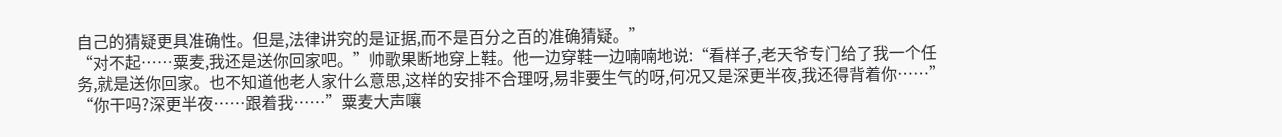自己的猜疑更具准确性。但是,法律讲究的是证据,而不是百分之百的准确猜疑。”
“对不起……粟麦,我还是送你回家吧。”帅歌果断地穿上鞋。他一边穿鞋一边喃喃地说:“看样子,老天爷专门给了我一个任务,就是送你回家。也不知道他老人家什么意思,这样的安排不合理呀,易非要生气的呀,何况又是深更半夜,我还得背着你……”
“你干吗?深更半夜……跟着我……”粟麦大声嚷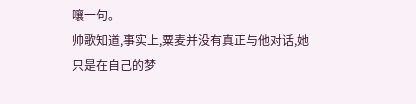嚷一句。
帅歌知道,事实上,粟麦并没有真正与他对话,她只是在自己的梦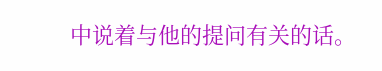中说着与他的提问有关的话。